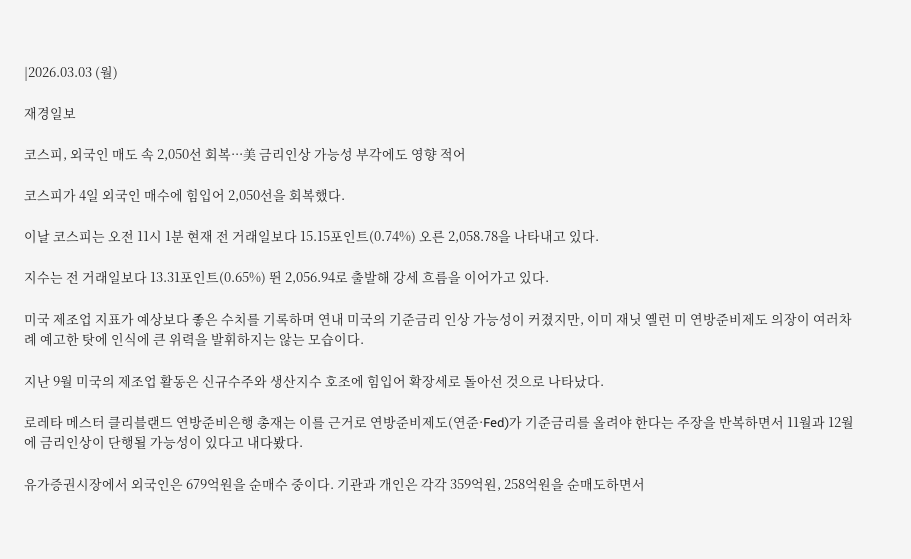|2026.03.03 (월)

재경일보

코스피, 외국인 매도 속 2,050선 회복···美 금리인상 가능성 부각에도 영향 적어

코스피가 4일 외국인 매수에 힘입어 2,050선을 회복했다.

이날 코스피는 오전 11시 1분 현재 전 거래일보다 15.15포인트(0.74%) 오른 2,058.78을 나타내고 있다.

지수는 전 거래일보다 13.31포인트(0.65%) 뛴 2,056.94로 출발해 강세 흐름을 이어가고 있다.

미국 제조업 지표가 예상보다 좋은 수치를 기록하며 연내 미국의 기준금리 인상 가능성이 커졌지만, 이미 재닛 옐런 미 연방준비제도 의장이 여러차례 예고한 탓에 인식에 큰 위력을 발휘하지는 않는 모습이다.

지난 9월 미국의 제조업 활동은 신규수주와 생산지수 호조에 힘입어 확장세로 돌아선 것으로 나타났다.

로레타 메스터 클리블랜드 연방준비은행 총재는 이를 근거로 연방준비제도(연준·Fed)가 기준금리를 올려야 한다는 주장을 반복하면서 11월과 12월에 금리인상이 단행될 가능성이 있다고 내다봤다.

유가증권시장에서 외국인은 679억원을 순매수 중이다. 기관과 개인은 각각 359억원, 258억원을 순매도하면서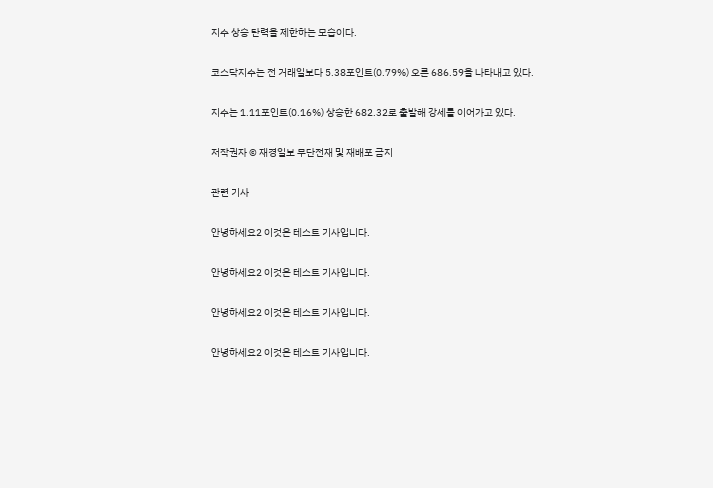지수 상승 탄력을 제한하는 모습이다.

코스닥지수는 전 거래일보다 5.38포인트(0.79%) 오른 686.59을 나타내고 있다.

지수는 1.11포인트(0.16%) 상승한 682.32로 출발해 강세를 이어가고 있다.

저작권자 © 재경일보 무단전재 및 재배포 금지

관련 기사

안녕하세요2 이것은 테스트 기사입니다.

안녕하세요2 이것은 테스트 기사입니다.

안녕하세요2 이것은 테스트 기사입니다.

안녕하세요2 이것은 테스트 기사입니다.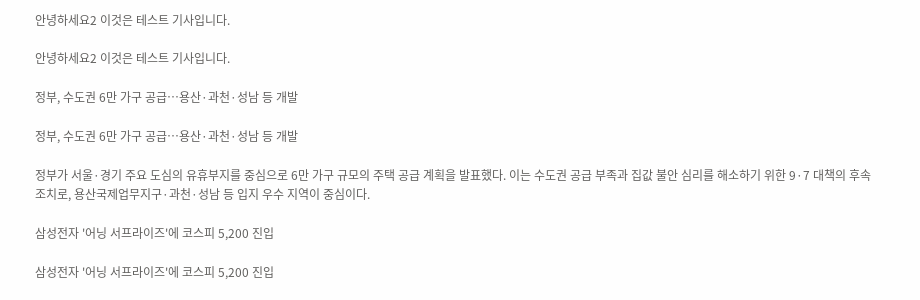안녕하세요2 이것은 테스트 기사입니다.

안녕하세요2 이것은 테스트 기사입니다.

정부, 수도권 6만 가구 공급…용산·과천·성남 등 개발

정부, 수도권 6만 가구 공급…용산·과천·성남 등 개발

정부가 서울·경기 주요 도심의 유휴부지를 중심으로 6만 가구 규모의 주택 공급 계획을 발표했다. 이는 수도권 공급 부족과 집값 불안 심리를 해소하기 위한 9·7 대책의 후속 조치로, 용산국제업무지구·과천·성남 등 입지 우수 지역이 중심이다.

삼성전자 '어닝 서프라이즈'에 코스피 5,200 진입

삼성전자 '어닝 서프라이즈'에 코스피 5,200 진입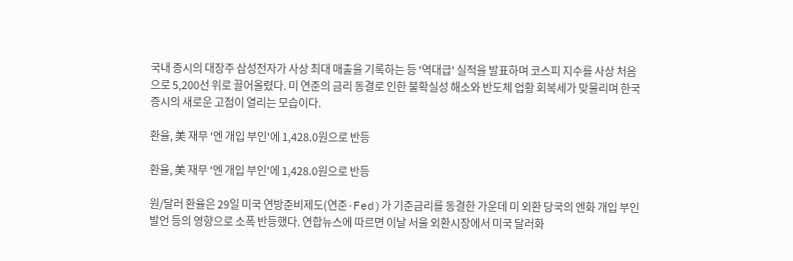국내 증시의 대장주 삼성전자가 사상 최대 매출을 기록하는 등 '역대급' 실적을 발표하며 코스피 지수를 사상 처음으로 5,200선 위로 끌어올렸다. 미 연준의 금리 동결로 인한 불확실성 해소와 반도체 업황 회복세가 맞물리며 한국 증시의 새로운 고점이 열리는 모습이다.

환율, 美 재무 '엔 개입 부인'에 1,428.0원으로 반등

환율, 美 재무 '엔 개입 부인'에 1,428.0원으로 반등

원/달러 환율은 29일 미국 연방준비제도(연준·Fed)가 기준금리를 동결한 가운데 미 외환 당국의 엔화 개입 부인 발언 등의 영향으로 소폭 반등했다. 연합뉴스에 따르면 이날 서울 외환시장에서 미국 달러화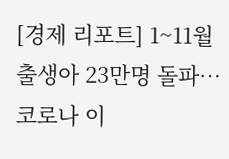[경제 리포트] 1~11월 출생아 23만명 돌파…코로나 이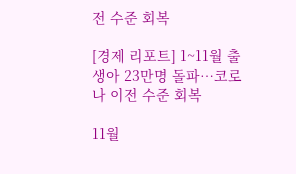전 수준 회복

[경제 리포트] 1~11월 출생아 23만명 돌파…코로나 이전 수준 회복

11월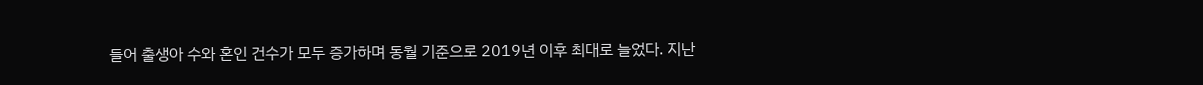들어 출생아 수와 혼인 건수가 모두 증가하며 동월 기준으로 2019년 이후 최대로 늘었다. 지난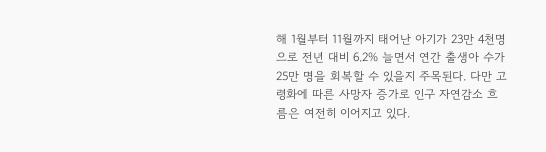해 1월부터 11월까지 태어난 아기가 23만 4천명으로 전년 대비 6.2% 늘면서 연간 출생아 수가 25만 명을 회복할 수 있을지 주목된다. 다만 고령화에 따른 사망자 증가로 인구 자연감소 흐름은 여전히 이어지고 있다.